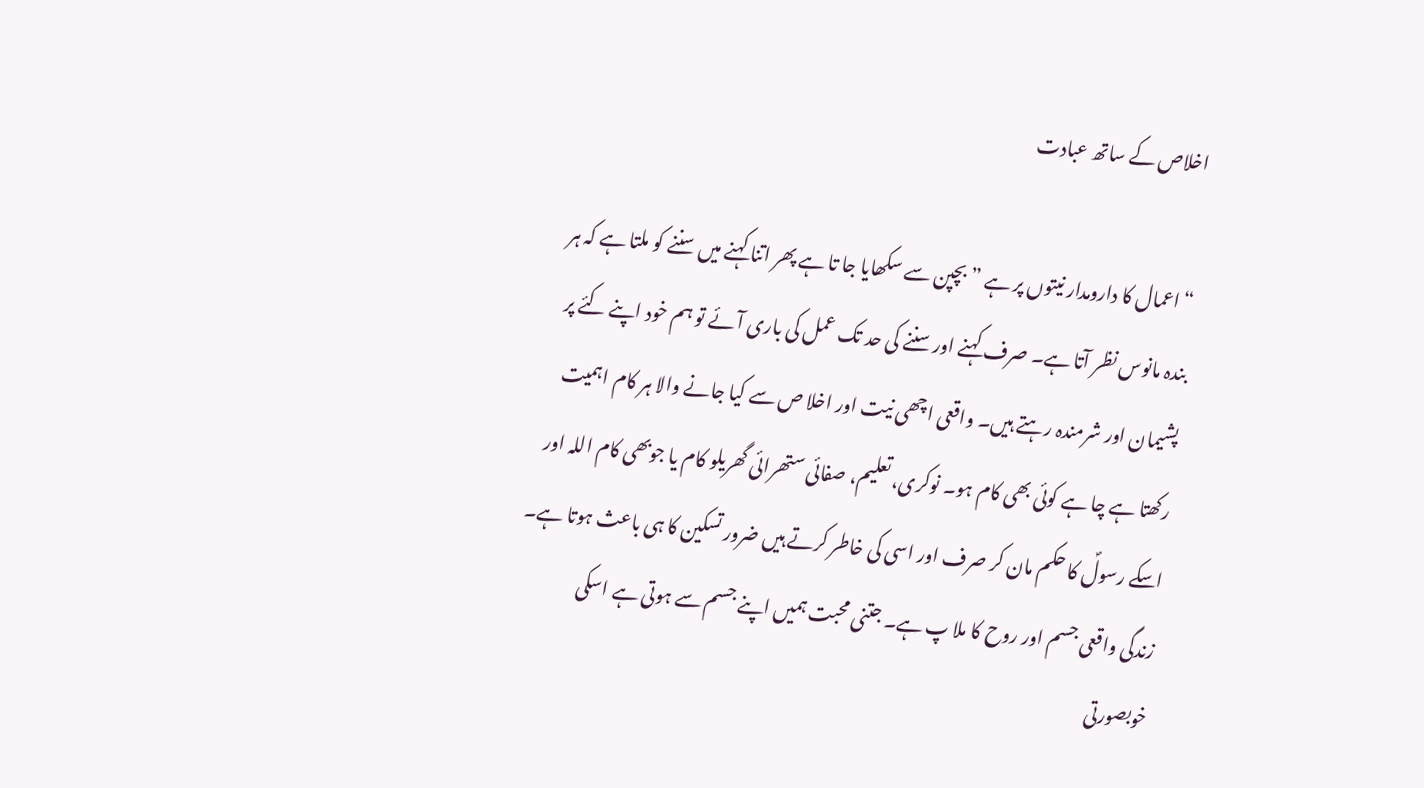اخلاص کے ساتھ عبادت

“اعمال کا دارومدار نیتوں پر ہے ” بچپن سے سکھایا جا تا ہے پھر اتنا کہنے میں سننے کو ملتا ہے کہ ہر بندہ مانوس نظر آتا ہے۔ صرف کہنے اور سننے کی حد تک عمل کی باری آئے تو ہم خود اپنے کئے پر پشیمان اور شرمندہ رہتے ہیں۔ واقعی اچھی نیت اور اخلا ص سے کیا جانے والا ہر کام اہمیت رکھتا ہے چا ہے کوئی بھی کام ہو۔ نوکری، تعلیم، صفائی ستھرائی گھریلو کام یا جوبھی کام اللہ اور اسکے رسولؐ کا حکم مان کر صرف اور اسی کی خاطر کرتے ہیں ضرور تسکین کا ہی باعث ہوتا ہے۔ زندگی واقعی جسم اور روح کا ملا پ ہے۔ جتنی محبت ہمیں اپنے جسم سے ہوتی ہے اسکی خوبصورتی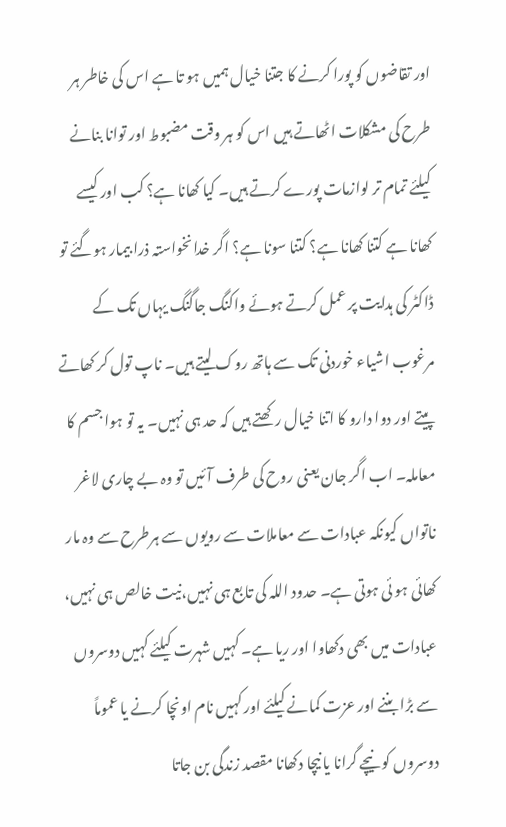اور تقاضوں کو پورا کرنے کا جتنا خیال ہمیں ہو تا ہے اس کی خاطر ہر طرح کی مشکلات اٹھاتے ہیں اس کو ہر وقت مضبوط اور توانا بنانے کیلئے تمام تر لوازمات پورے کرتے ہیں۔ کیا کھانا ہے؟ کب اور کیسے کھانا ہے کتنا کھانا ہے؟ کتنا سونا ہے؟ اگر خدانخواستہ ذرا بیمار ہوگئے تو ڈاکٹر کی ہدایت پر عمل کرتے ہوئے واکنگ جاگنگ یہاں تک کے مرغوب اشیاء خوردنی تک سے ہاتھ روک لیتے ہیں۔ ناپ تول کر کھاتے پیتے اور دوا دارو کا اتنا خیال رکھتے ہیں کہ حد ہی نہیں۔ یہ تو ہوا جسم کا معاملہ۔ اب اگر جان یعنی روح کی طرف آئیں تو وہ بے چاری لاغر ناتواں کیونکہ عبادات سے معاملات سے رویوں سے ہرطرح سے وہ مار کھائی ہو ئی ہوتی ہے۔ حدود اللہ کی تابع ہی نہیں،نیت خالص ہی نہیں، عبادات میں بھی دکھاوا اور ریا ہے۔ کہیں شہرت کیلئے کہیں دوسروں سے بڑا بننے اور عزت کمانے کیلئے اور کہیں نام اونچا کرنے یا عموماً دوسروں کو نیچے گرانا یا نیچا دکھانا مقصد زندگی بن جاتا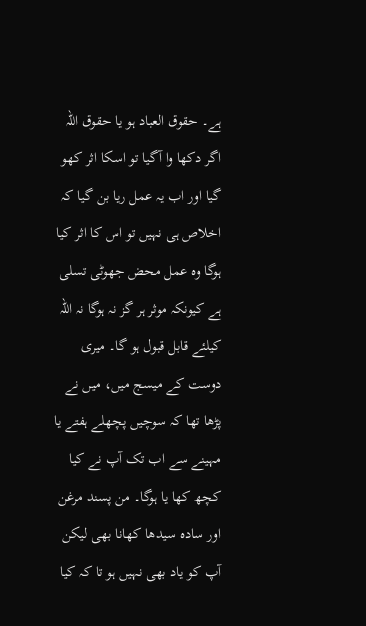ہے۔ حقوق العباد ہو یا حقوق اللہ اگر دکھا وا آگیا تو اسکا اثر کھو گیا اور اب یہ عمل ریا بن گیا کہ اخلاص ہی نہیں تو اس کا اثر کیا ہوگا وہ عمل محض جھوٹی تسلی ہے کیونکہ موثر ہر گز نہ ہوگا نہ اللہ کیلئے قابل قبول ہو گا۔ میری دوست کے میسج میں، میں نے پڑھا تھا کہ سوچیں پچھلے ہفتے یا مہینے سے اب تک آپ نے کیا کچھ کھا یا ہوگا۔ من پسند مرغن اور سادہ سیدھا کھانا بھی لیکن آپ کو یاد بھی نہیں ہو تا کہ کیا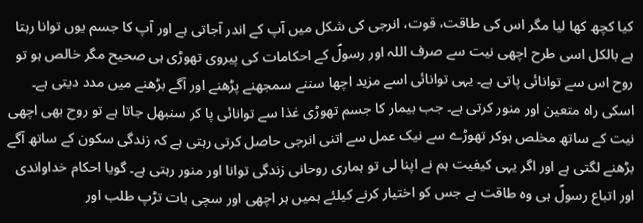کیا کچھ کھا لیا مگر اس کی طاقت، قوت، انرجی کی شکل میں آپ کے اندر آجاتی ہے اور آپ کا جسم یوں توانا رہتا ہے بالکل اسی طرح اچھی نیت سے صرف اللہ اور رسولؐ کے احکامات کی پیروی تھوڑی ہی صحیح مگر خالص ہو تو روح اس سے توانائی پاتی ہے۔ یہی توانائی اسے مزید اچھا سننے سمجھنے پڑھنے اور آگے بڑھنے میں مدد دیتی ہے۔ اسکی راہ متعین اور منور کرتی ہے۔ جب بیمار کا جسم تھوڑی غذا سے توانائی پا کر سنبھل جاتا ہے تو روح بھی اچھی نیت کے ساتھ مخلص ہوکر تھوڑے سے نیک عمل سے اتنی انرجی حاصل کرتی رہتی ہے کہ زندگی سکون کے ساتھ آگے بڑھنے لگتی ہے اور اگر یہی کیفیت ہم نے اپنا لی تو ہماری روحانی زندگی توانا اور منور رہتی ہے۔ گویا احکام خداواندی اور اتباع رسولؐ ہی وہ طاقت ہے جس کو اختیار کرنے کیلئے ہمیں ہر اچھی اور سچی بات تڑپ طلب اور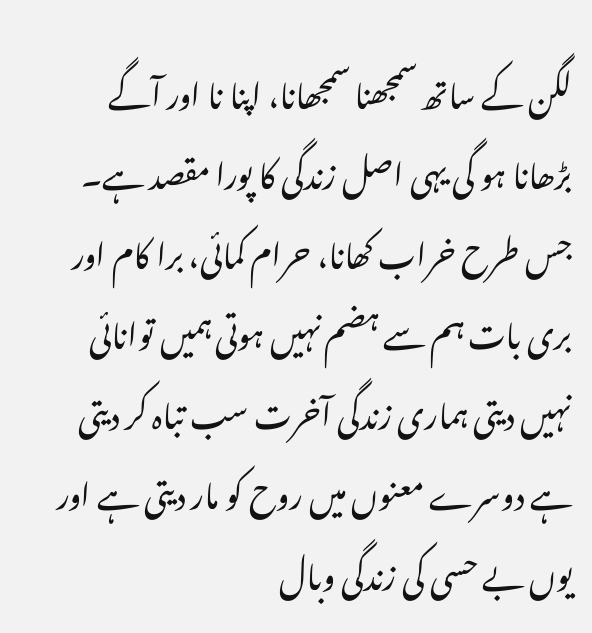لگن کے ساتھ سمجھنا سمجھانا، اپنا نا اور آگے بڑھانا ہو گی یہی اصل زندگی کا پورا مقصد ہے۔ جس طرح خراب کھانا، حرام کمائی، برا کام اور بری بات ہم سے ہضم نہیں ہوتی ہمیں توانائی نہیں دیتی ہماری زندگی آخرت سب تباہ کر دیتی ہے دوسرے معنوں میں روح کو مار دیتی ہے اور یوں بے حسی کی زندگی وبال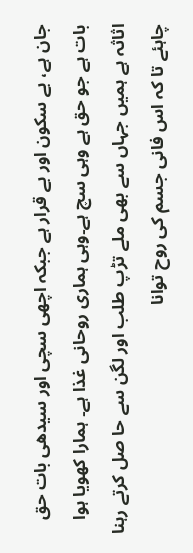جان ہے، بے سکون اور بے قرار ہے جبکہ اچھی سچی اور سیدھی بات حق بات ہے جو حق ہے وہی سچ ہے۔وہی ہماری روحانی غذا ہے۔ ہمارا کھویا ہوا اثاثہ ہے ہمیں جہاں سے بھی ملے تڑپ طلب اور لگن سے حا صل کرتے رہنا چاہئے تا کہ اس فانی جسم کی روح توانا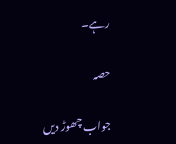رہے۔

حصہ

جواب چھوڑ دیں